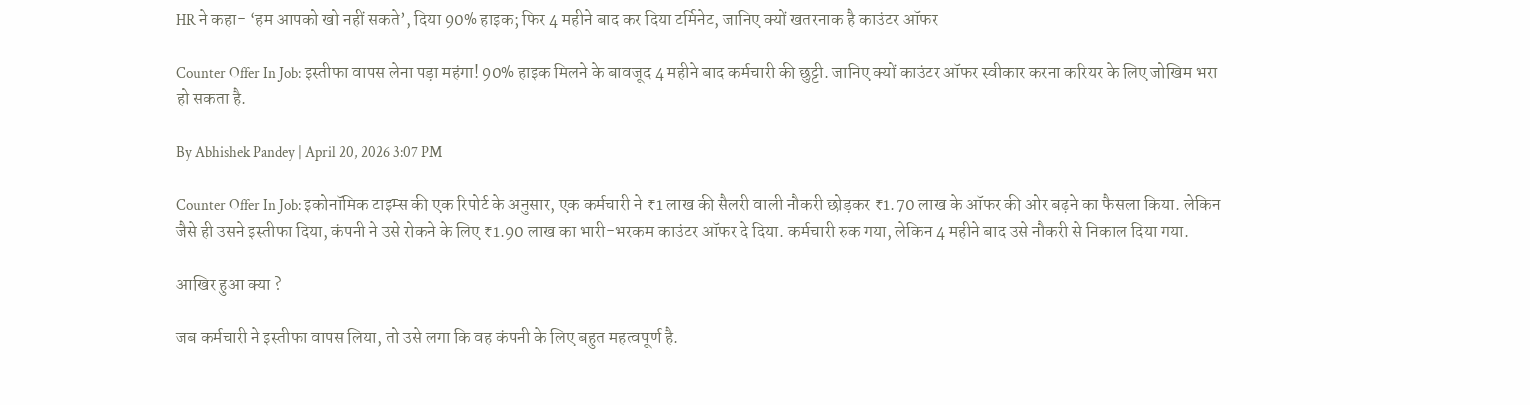HR ने कहा- ‘हम आपको खो नहीं सकते’, दिया 90% हाइक; फिर 4 महीने बाद कर दिया टर्मिनेट, जानिए क्यों खतरनाक है काउंटर ऑफर

Counter Offer In Job: इस्तीफा वापस लेना पड़ा महंगा! 90% हाइक मिलने के बावजूद 4 महीने बाद कर्मचारी की छुट्टी. जानिए क्यों काउंटर ऑफर स्वीकार करना करियर के लिए जोखिम भरा हो सकता है.

By Abhishek Pandey | April 20, 2026 3:07 PM

Counter Offer In Job: इकोनॉमिक टाइम्स की एक रिपोर्ट के अनुसार, एक कर्मचारी ने ₹1 लाख की सैलरी वाली नौकरी छोड़कर ₹1.70 लाख के ऑफर की ओर बढ़ने का फैसला किया. लेकिन जैसे ही उसने इस्तीफा दिया, कंपनी ने उसे रोकने के लिए ₹1.90 लाख का भारी-भरकम काउंटर ऑफर दे दिया. कर्मचारी रुक गया, लेकिन 4 महीने बाद उसे नौकरी से निकाल दिया गया.

आखिर हुआ क्या ?

जब कर्मचारी ने इस्तीफा वापस लिया, तो उसे लगा कि वह कंपनी के लिए बहुत महत्वपूर्ण है.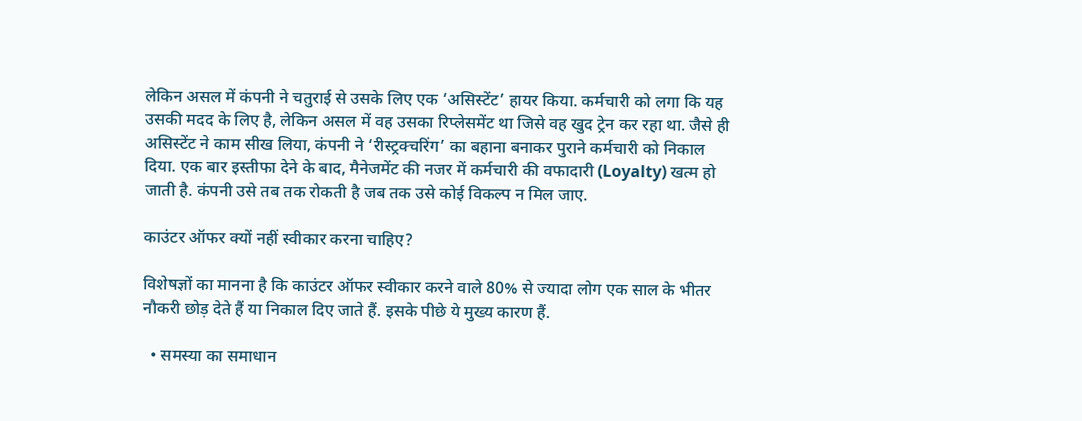लेकिन असल में कंपनी ने चतुराई से उसके लिए एक ‘असिस्टेंट’ हायर किया. कर्मचारी को लगा कि यह उसकी मदद के लिए है, लेकिन असल में वह उसका रिप्लेसमेंट था जिसे वह खुद ट्रेन कर रहा था. जैसे ही असिस्टेंट ने काम सीख लिया, कंपनी ने ‘रीस्ट्रक्चरिंग’ का बहाना बनाकर पुराने कर्मचारी को निकाल दिया. एक बार इस्तीफा देने के बाद, मैनेजमेंट की नजर में कर्मचारी की वफादारी (Loyalty) खत्म हो जाती है. कंपनी उसे तब तक रोकती है जब तक उसे कोई विकल्प न मिल जाए.

काउंटर ऑफर क्यों नहीं स्वीकार करना चाहिए?

विशेषज्ञों का मानना है कि काउंटर ऑफर स्वीकार करने वाले 80% से ज्यादा लोग एक साल के भीतर नौकरी छोड़ देते हैं या निकाल दिए जाते हैं. इसके पीछे ये मुख्य कारण हैं.

  • समस्या का समाधान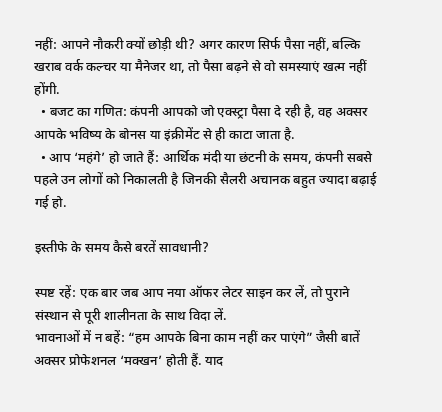नहीं: आपने नौकरी क्यों छोड़ी थी? अगर कारण सिर्फ पैसा नहीं, बल्कि खराब वर्क कल्चर या मैनेजर था, तो पैसा बढ़ने से वो समस्याएं खत्म नहीं होंगी.
  • बजट का गणित: कंपनी आपको जो एक्स्ट्रा पैसा दे रही है, वह अक्सर आपके भविष्य के बोनस या इंक्रीमेंट से ही काटा जाता है.
  • आप ‘महंगे’ हो जाते हैं: आर्थिक मंदी या छंटनी के समय, कंपनी सबसे पहले उन लोगों को निकालती है जिनकी सैलरी अचानक बहुत ज्यादा बढ़ाई गई हो.

इस्तीफे के समय कैसे बरतें सावधानी?

स्पष्ट रहें: एक बार जब आप नया ऑफर लेटर साइन कर लें, तो पुराने संस्थान से पूरी शालीनता के साथ विदा लें.
भावनाओं में न बहें: “हम आपके बिना काम नहीं कर पाएंगे” जैसी बातें अक्सर प्रोफेशनल ‘मक्खन’ होती हैं. याद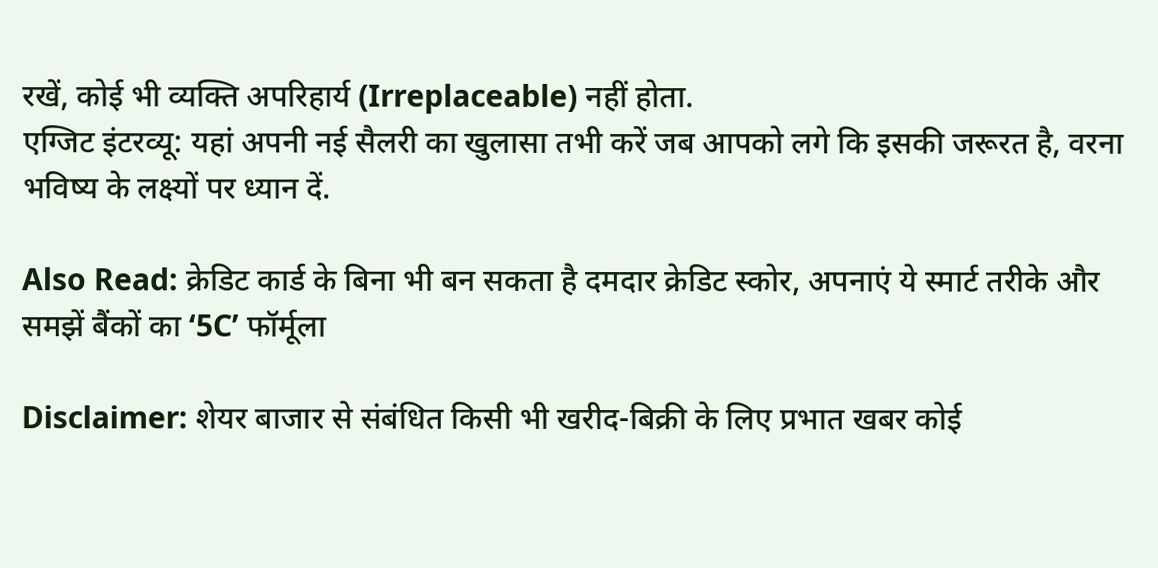रखें, कोई भी व्यक्ति अपरिहार्य (Irreplaceable) नहीं होता.
एग्जिट इंटरव्यू: यहां अपनी नई सैलरी का खुलासा तभी करें जब आपको लगे कि इसकी जरूरत है, वरना भविष्य के लक्ष्यों पर ध्यान दें.

Also Read: क्रेडिट कार्ड के बिना भी बन सकता है दमदार क्रेडिट स्कोर, अपनाएं ये स्मार्ट तरीके और समझें बैंकों का ‘5C’ फॉर्मूला

Disclaimer: शेयर बाजार से संबंधित किसी भी खरीद-बिक्री के लिए प्रभात खबर कोई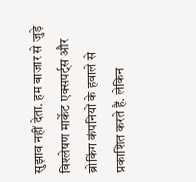सुझाव नहीं देता. हम बाजार से जुड़े विश्लेषण मार्केट एक्सपर्ट्स और ब्रोकिंग कंपनियों के हवाले से प्रकाशित करते हैं. लेकिन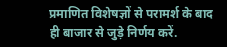प्रमाणित विशेषज्ञों से परामर्श के बाद ही बाजार से जुड़े निर्णय करें.